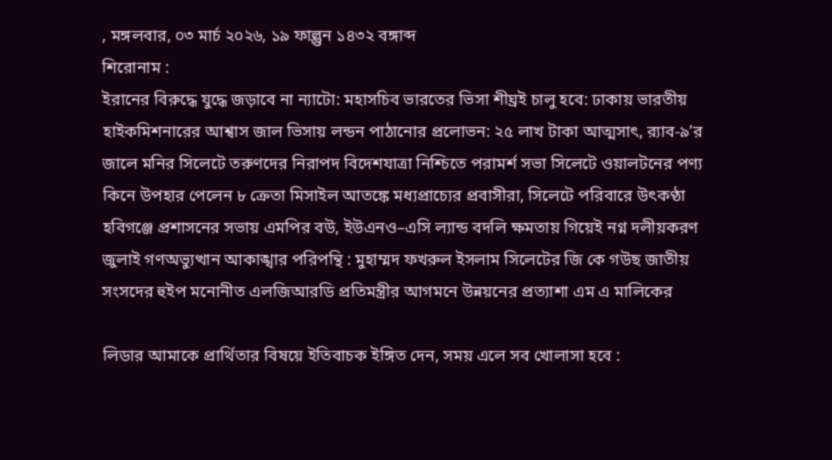, মঙ্গলবার, ০৩ মার্চ ২০২৬, ১৯ ফাল্গুন ১৪৩২ বঙ্গাব্দ
শিরোনাম :
ইরানের বিরুদ্ধে যুদ্ধে জড়াবে না ন্যাটো: মহাসচিব ভারতের ভিসা শীঘ্রই চালু হবে: ঢাকায় ভারতীয় হাইকমিশনারের আশ্বাস জাল ভিসায় লন্ডন পাঠানোর প্রলোভন: ২৫ লাখ টাকা আত্মসাৎ, র‍্যাব-৯’র জালে মনির সিলেটে তরুণদের নিরাপদ বিদেশযাত্রা নিশ্চিতে পরামর্শ সভা সিলেটে ওয়ালটনের পণ্য কিনে উপহার পেলেন ৮ ক্রেতা মিসাইল আতঙ্কে মধ্যপ্রাচ্যের প্রবাসীরা, সিলেটে পরিবারে উৎকণ্ঠা হবিগঞ্জে প্রশাসনের সভায় এমপির বউ, ইউএনও–এসি ল্যান্ড বদলি ক্ষমতায় গিয়েই নগ্ন দলীয়করণ জুলাই গণঅভ্যুত্থান আকাঙ্খার পরিপন্থি : মুহাম্মদ ফখরুল ইসলাম সিলেটের জি কে গউছ জাতীয় সংসদের হুইপ মনোনীত এলজিআরডি প্রতিমন্ত্রীর আগমনে উন্নয়নের প্রত্যাশা এম এ মালিকের

লিডার আমাকে প্রার্থিতার বিষয়ে ইতিবাচক ইঙ্গিত দেন, সময় এলে সব খোলাসা হবে :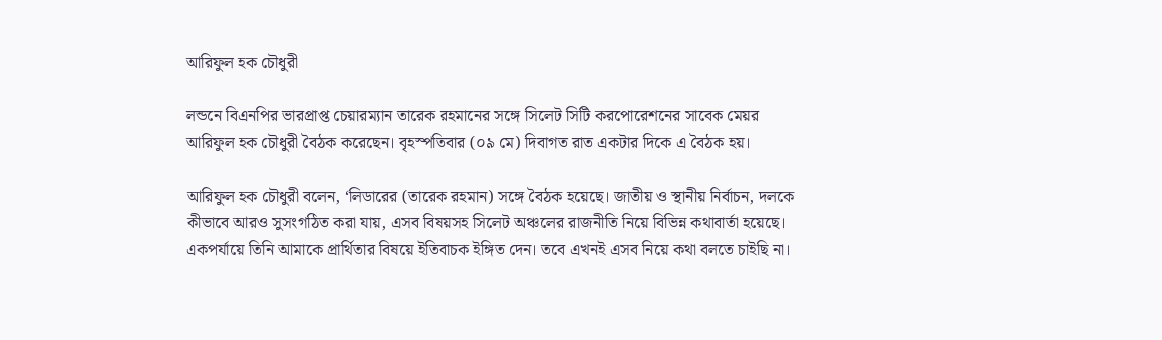আরিফুল হক চৌধুরী

লন্ডনে বিএনপির ভারপ্রাপ্ত চেয়ারম্যান তারেক রহমানের সঙ্গে সিলেট সিটি করপোরেশনের সাবেক মেয়র আরিফুল হক চৌধুরী বৈঠক করেছেন। বৃহস্পতিবার (০৯ মে) দিবাগত রাত একটার দিকে এ বৈঠক হয়।

আরিফুল হক চৌধুরী বলেন, ‘লিডারের (তারেক রহমান) সঙ্গে বৈঠক হয়েছে। জাতীয় ও স্থানীয় নির্বাচন, দলকে কীভাবে আরও সুসংগঠিত করা যায়, এসব বিষয়সহ সিলেট অঞ্চলের রাজনীতি নিয়ে বিভিন্ন কথাবার্তা হয়েছে। একপর্যায়ে তিনি আমাকে প্রার্থিতার বিষয়ে ইতিবাচক ইঙ্গিত দেন। তবে এখনই এসব নিয়ে কথা বলতে চাইছি না।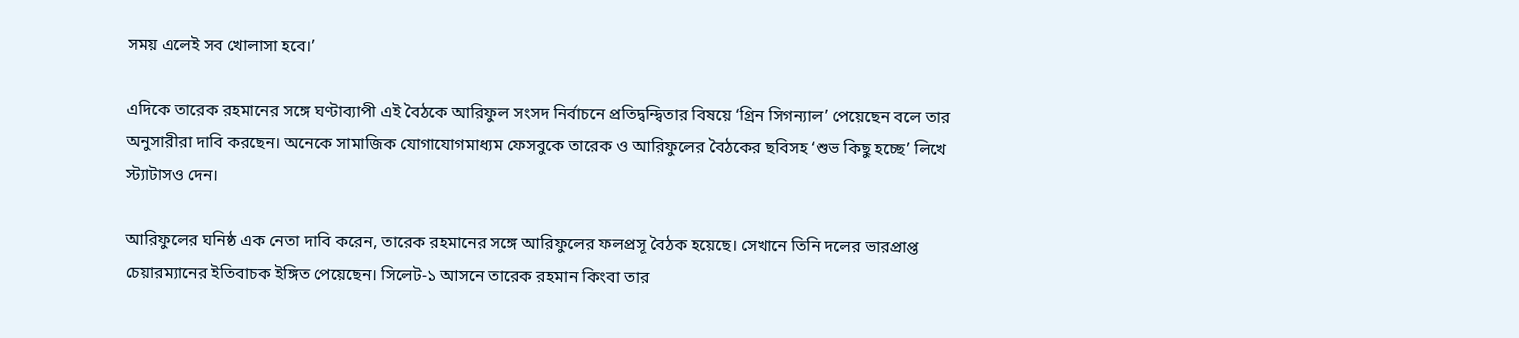সময় এলেই সব খোলাসা হবে।’

এদিকে তারেক রহমানের সঙ্গে ঘণ্টাব্যাপী এই বৈঠকে আরিফুল সংসদ নির্বাচনে প্রতিদ্বন্দ্বিতার বিষয়ে ‘গ্রিন সিগন্যাল’ পেয়েছেন বলে তার অনুসারীরা দাবি করছেন। অনেকে সামাজিক যোগাযোগমাধ্যম ফেসবুকে তারেক ও আরিফুলের বৈঠকের ছবিসহ ‘শুভ কিছু হচ্ছে’ লিখে স্ট্যাটাসও দেন।

আরিফুলের ঘনিষ্ঠ এক নেতা দাবি করেন, তারেক রহমানের সঙ্গে আরিফুলের ফলপ্রসূ বৈঠক হয়েছে। সেখানে তিনি দলের ভারপ্রাপ্ত চেয়ারম্যানের ইতিবাচক ইঙ্গিত পেয়েছেন। সিলেট-১ আসনে তারেক রহমান কিংবা তার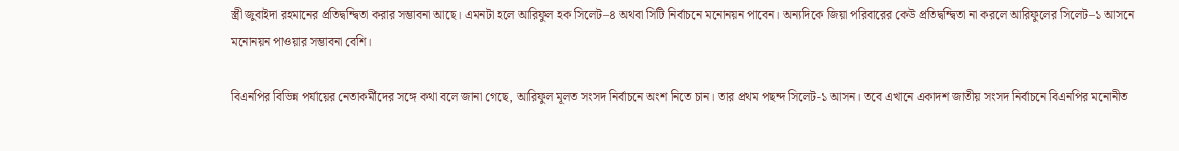স্ত্রী জুবাইদা রহমানের প্রতিদ্বন্দ্বিতা করার সম্ভাবনা আছে। এমনটা হলে আরিফুল হক সিলেট–৪ অথবা সিটি নির্বাচনে মনোনয়ন পাবেন। অন্যদিকে জিয়া পরিবারের কেউ প্রতিদ্বন্দ্বিতা না করলে আরিফুলের সিলেট–১ আসনে মনোনয়ন পাওয়ার সম্ভাবনা বেশি।

বিএনপির বিভিন্ন পর্যায়ের নেতাকর্মীদের সঙ্গে কথা বলে জানা গেছে, আরিফুল মূলত সংসদ নির্বাচনে অংশ নিতে চান। তার প্রথম পছন্দ সিলেট-১ আসন। তবে এখানে একাদশ জাতীয় সংসদ নির্বাচনে বিএনপির মনোনীত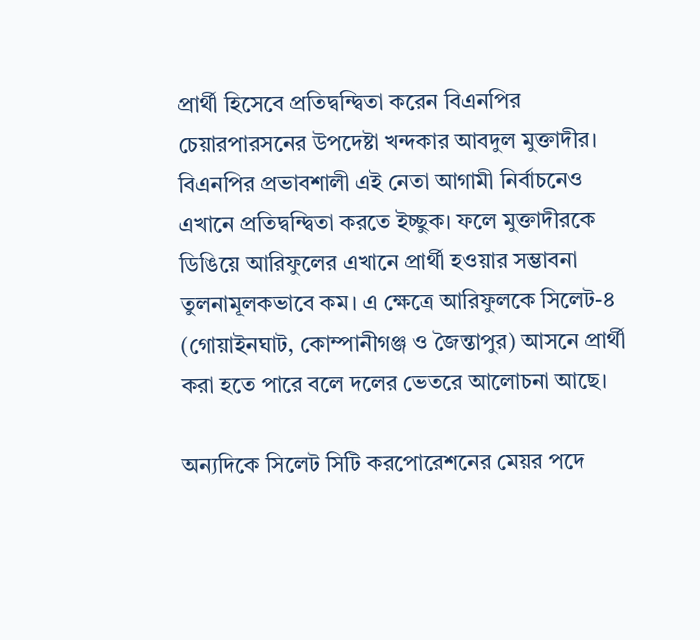প্রার্থী হিসেবে প্রতিদ্বন্দ্বিতা করেন বিএনপির চেয়ারপারসনের উপদেষ্টা খন্দকার আবদুল মুক্তাদীর। বিএনপির প্রভাবশালী এই নেতা আগামী নির্বাচনেও এখানে প্রতিদ্বন্দ্বিতা করতে ইচ্ছুক। ফলে মুক্তাদীরকে ডিঙিয়ে আরিফুলের এখানে প্রার্থী হওয়ার সম্ভাবনা তুলনামূলকভাবে কম। এ ক্ষেত্রে আরিফুলকে সিলেট-৪ (গোয়াইনঘাট, কোম্পানীগঞ্জ ও জৈন্তাপুর) আসনে প্রার্থী করা হতে পারে বলে দলের ভেতরে আলোচনা আছে।

অন্যদিকে সিলেট সিটি করপোরেশনের মেয়র পদে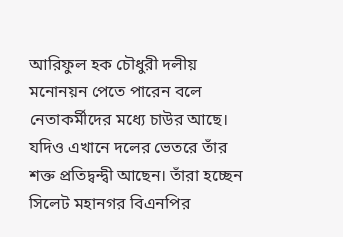আরিফুল হক চৌধুরী দলীয় মনোনয়ন পেতে পারেন বলে নেতাকর্মীদের মধ্যে চাউর আছে। যদিও এখানে দলের ভেতরে তাঁর শক্ত প্রতিদ্বন্দ্বী আছেন। তাঁরা হচ্ছেন সিলেট মহানগর বিএনপির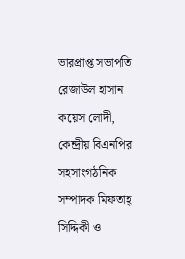ভারপ্রাপ্ত সভাপতি রেজাউল হাসান কয়েস লোদী, কেন্দ্রীয় বিএনপির সহসাংগঠনিক সম্পাদক মিফতাহ্ সিদ্দিকী ও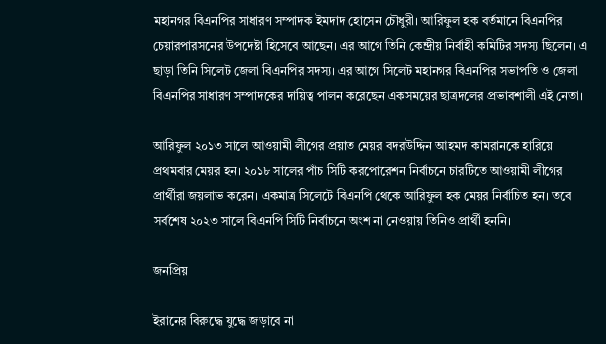মহানগর বিএনপির সাধারণ সম্পাদক ইমদাদ হোসেন চৌধুরী। আরিফুল হক বর্তমানে বিএনপির চেয়ারপারসনের উপদেষ্টা হিসেবে আছেন। এর আগে তিনি কেন্দ্রীয় নির্বাহী কমিটির সদস্য ছিলেন। এ ছাড়া তিনি সিলেট জেলা বিএনপির সদস্য। এর আগে সিলেট মহানগর বিএনপির সভাপতি ও জেলা বিএনপির সাধারণ সম্পাদকের দায়িত্ব পালন করেছেন একসময়ের ছাত্রদলের প্রভাবশালী এই নেতা।

আরিফুল ২০১৩ সালে আওয়ামী লীগের প্রয়াত মেয়র বদরউদ্দিন আহমদ কামরানকে হারিয়ে প্রথমবার মেয়র হন। ২০১৮ সালের পাঁচ সিটি করপোরেশন নির্বাচনে চারটিতে আওয়ামী লীগের প্রার্থীরা জয়লাভ করেন। একমাত্র সিলেটে বিএনপি থেকে আরিফুল হক মেয়র নির্বাচিত হন। তবে সর্বশেষ ২০২৩ সালে বিএনপি সিটি নির্বাচনে অংশ না নেওয়ায় তিনিও প্রার্থী হননি।

জনপ্রিয়

ইরানের বিরুদ্ধে যুদ্ধে জড়াবে না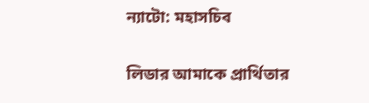ন্যাটো: মহাসচিব

লিডার আমাকে প্রার্থিতার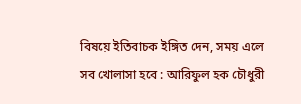বিষয়ে ইতিবাচক ইঙ্গিত দেন, সময় এলে সব খোলাসা হবে : আরিফুল হক চৌধুরী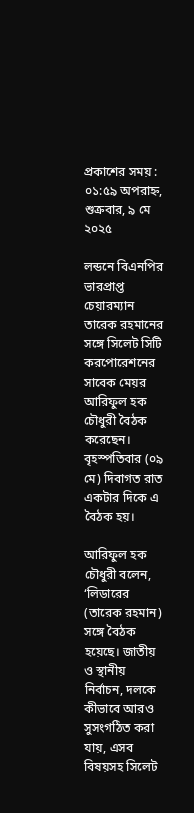প্রকাশের সময় : ০১:৫৯ অপরাহ্ন, শুক্রবার, ৯ মে ২০২৫

লন্ডনে বিএনপির ভারপ্রাপ্ত চেয়ারম্যান তারেক রহমানের সঙ্গে সিলেট সিটি করপোরেশনের সাবেক মেয়র আরিফুল হক চৌধুরী বৈঠক করেছেন। বৃহস্পতিবার (০৯ মে) দিবাগত রাত একটার দিকে এ বৈঠক হয়।

আরিফুল হক চৌধুরী বলেন, ‘লিডারের (তারেক রহমান) সঙ্গে বৈঠক হয়েছে। জাতীয় ও স্থানীয় নির্বাচন, দলকে কীভাবে আরও সুসংগঠিত করা যায়, এসব বিষয়সহ সিলেট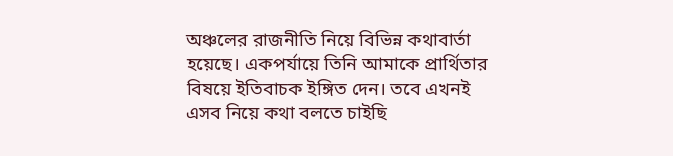অঞ্চলের রাজনীতি নিয়ে বিভিন্ন কথাবার্তা হয়েছে। একপর্যায়ে তিনি আমাকে প্রার্থিতার বিষয়ে ইতিবাচক ইঙ্গিত দেন। তবে এখনই এসব নিয়ে কথা বলতে চাইছি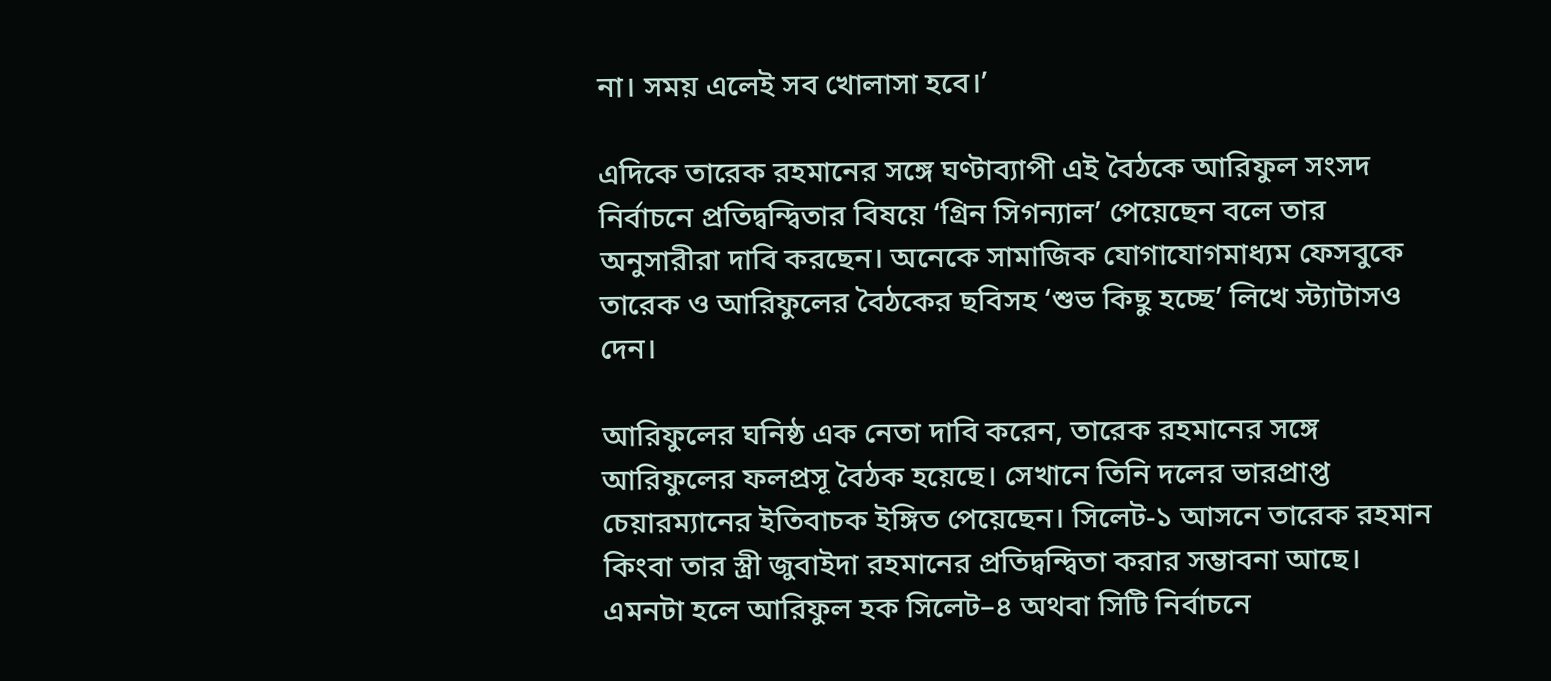না। সময় এলেই সব খোলাসা হবে।’

এদিকে তারেক রহমানের সঙ্গে ঘণ্টাব্যাপী এই বৈঠকে আরিফুল সংসদ নির্বাচনে প্রতিদ্বন্দ্বিতার বিষয়ে ‘গ্রিন সিগন্যাল’ পেয়েছেন বলে তার অনুসারীরা দাবি করছেন। অনেকে সামাজিক যোগাযোগমাধ্যম ফেসবুকে তারেক ও আরিফুলের বৈঠকের ছবিসহ ‘শুভ কিছু হচ্ছে’ লিখে স্ট্যাটাসও দেন।

আরিফুলের ঘনিষ্ঠ এক নেতা দাবি করেন, তারেক রহমানের সঙ্গে আরিফুলের ফলপ্রসূ বৈঠক হয়েছে। সেখানে তিনি দলের ভারপ্রাপ্ত চেয়ারম্যানের ইতিবাচক ইঙ্গিত পেয়েছেন। সিলেট-১ আসনে তারেক রহমান কিংবা তার স্ত্রী জুবাইদা রহমানের প্রতিদ্বন্দ্বিতা করার সম্ভাবনা আছে। এমনটা হলে আরিফুল হক সিলেট–৪ অথবা সিটি নির্বাচনে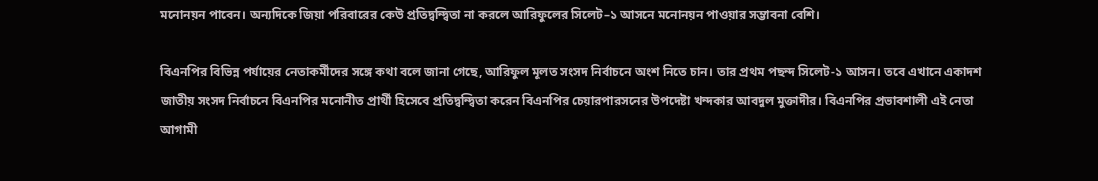মনোনয়ন পাবেন। অন্যদিকে জিয়া পরিবারের কেউ প্রতিদ্বন্দ্বিতা না করলে আরিফুলের সিলেট–১ আসনে মনোনয়ন পাওয়ার সম্ভাবনা বেশি।

বিএনপির বিভিন্ন পর্যায়ের নেতাকর্মীদের সঙ্গে কথা বলে জানা গেছে, আরিফুল মূলত সংসদ নির্বাচনে অংশ নিতে চান। তার প্রথম পছন্দ সিলেট-১ আসন। তবে এখানে একাদশ জাতীয় সংসদ নির্বাচনে বিএনপির মনোনীত প্রার্থী হিসেবে প্রতিদ্বন্দ্বিতা করেন বিএনপির চেয়ারপারসনের উপদেষ্টা খন্দকার আবদুল মুক্তাদীর। বিএনপির প্রভাবশালী এই নেতা আগামী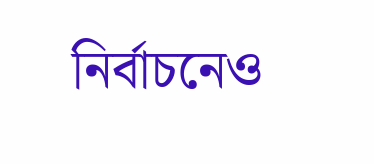নির্বাচনেও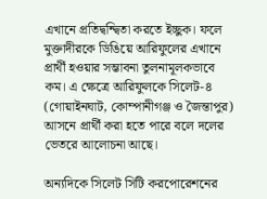এখানে প্রতিদ্বন্দ্বিতা করতে ইচ্ছুক। ফলে মুক্তাদীরকে ডিঙিয়ে আরিফুলের এখানে প্রার্থী হওয়ার সম্ভাবনা তুলনামূলকভাবে কম। এ ক্ষেত্রে আরিফুলকে সিলেট-৪ (গোয়াইনঘাট, কোম্পানীগঞ্জ ও জৈন্তাপুর) আসনে প্রার্থী করা হতে পারে বলে দলের ভেতরে আলোচনা আছে।

অন্যদিকে সিলেট সিটি করপোরেশনের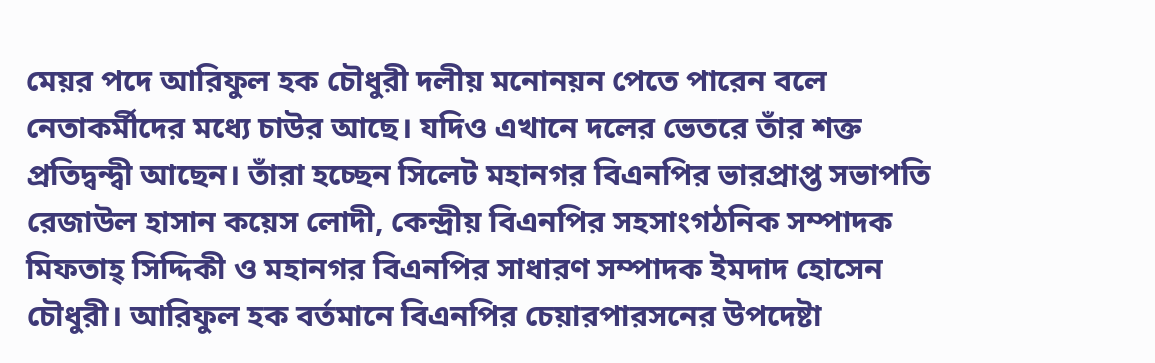মেয়র পদে আরিফুল হক চৌধুরী দলীয় মনোনয়ন পেতে পারেন বলে নেতাকর্মীদের মধ্যে চাউর আছে। যদিও এখানে দলের ভেতরে তাঁর শক্ত প্রতিদ্বন্দ্বী আছেন। তাঁরা হচ্ছেন সিলেট মহানগর বিএনপির ভারপ্রাপ্ত সভাপতি রেজাউল হাসান কয়েস লোদী, কেন্দ্রীয় বিএনপির সহসাংগঠনিক সম্পাদক মিফতাহ্ সিদ্দিকী ও মহানগর বিএনপির সাধারণ সম্পাদক ইমদাদ হোসেন চৌধুরী। আরিফুল হক বর্তমানে বিএনপির চেয়ারপারসনের উপদেষ্টা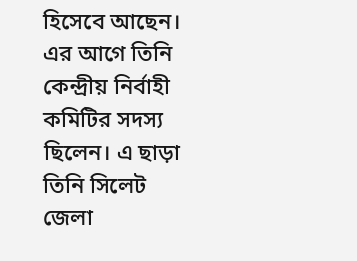হিসেবে আছেন। এর আগে তিনি কেন্দ্রীয় নির্বাহী কমিটির সদস্য ছিলেন। এ ছাড়া তিনি সিলেট জেলা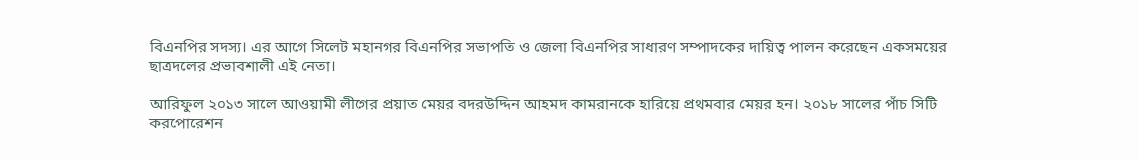বিএনপির সদস্য। এর আগে সিলেট মহানগর বিএনপির সভাপতি ও জেলা বিএনপির সাধারণ সম্পাদকের দায়িত্ব পালন করেছেন একসময়ের ছাত্রদলের প্রভাবশালী এই নেতা।

আরিফুল ২০১৩ সালে আওয়ামী লীগের প্রয়াত মেয়র বদরউদ্দিন আহমদ কামরানকে হারিয়ে প্রথমবার মেয়র হন। ২০১৮ সালের পাঁচ সিটি করপোরেশন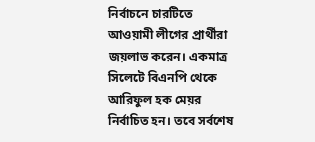নির্বাচনে চারটিতে আওয়ামী লীগের প্রার্থীরা জয়লাভ করেন। একমাত্র সিলেটে বিএনপি থেকে আরিফুল হক মেয়র নির্বাচিত হন। তবে সর্বশেষ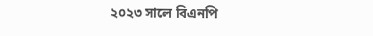২০২৩ সালে বিএনপি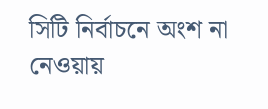সিটি নির্বাচনে অংশ না নেওয়ায়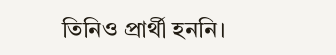তিনিও প্রার্থী হননি।